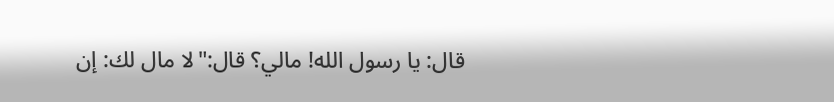قال: يا رسول الله! مالي؟ قال:"لا مال لك: إن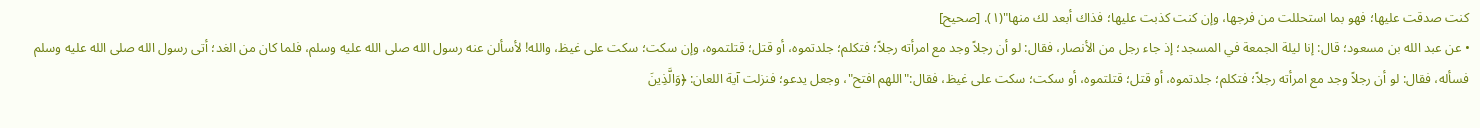كنت صدقت عليها؛ فهو بما استحللت من فرجها، وإن كنت كذبت عليها؛ فذاك أبعد لك منها"(١). [صحيح]
• عن عبد الله بن مسعود؛ قال: إنا ليلة الجمعة في المسجد؛ إذ جاء رجل من الأنصار، فقال: لو أن رجلاً وجد مع امرأته رجلاً؛ فتكلم؛ جلدتموه، أو قتل؛ قتلتموه، وإن سكت؛ سكت على غيظ، والله! لأسألن عنه رسول الله صلى الله عليه وسلم، فلما كان من الغد؛ أتى رسول الله صلى الله عليه وسلم فسأله، فقال: لو أن رجلاً وجد مع امرأته رجلاً؛ فتكلم؛ جلدتموه، أو قتل؛ قتلتموه، أو سكت؛ سكت على غيظ، فقال:"اللهم افتح"، وجعل يدعو؛ فنزلت آية اللعان: ﴿وَالَّذِينَ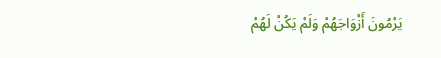يَرْمُونَ أَزْوَاجَهُمْ وَلَمْ يَكُنْ لَهُمْ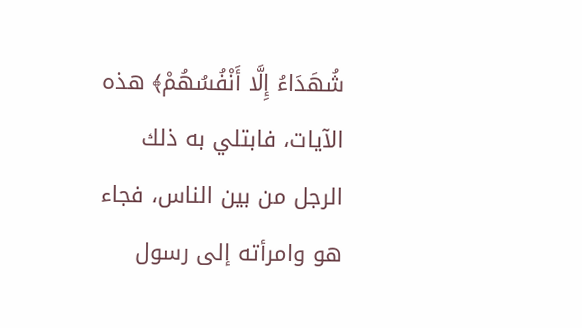شُهَدَاءُ إِلَّا أَنْفُسُهُمْ﴾ هذه الآيات، فابتلي به ذلك الرجل من بين الناس، فجاء هو وامرأته إلى رسول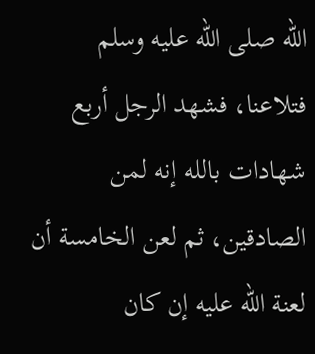الله صلى الله عليه وسلم فتلاعنا، فشهد الرجل أربع شهادات بالله إنه لمن الصادقين، ثم لعن الخامسة أن لعنة الله عليه إن كان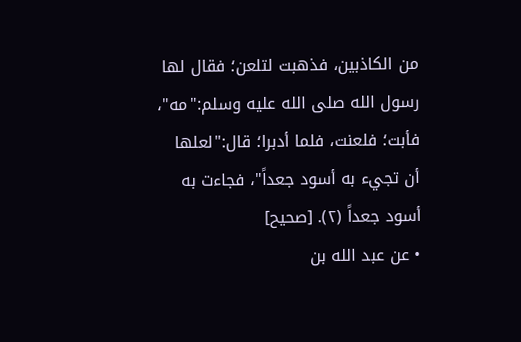من الكاذبين، فذهبت لتلعن؛ فقال لها رسول الله صلى الله عليه وسلم:"مه"، فأبت؛ فلعنت، فلما أدبرا؛ قال:"لعلها أن تجيء به أسود جعداً"، فجاءت به أسود جعداً (٢). [صحيح]
• عن عبد الله بن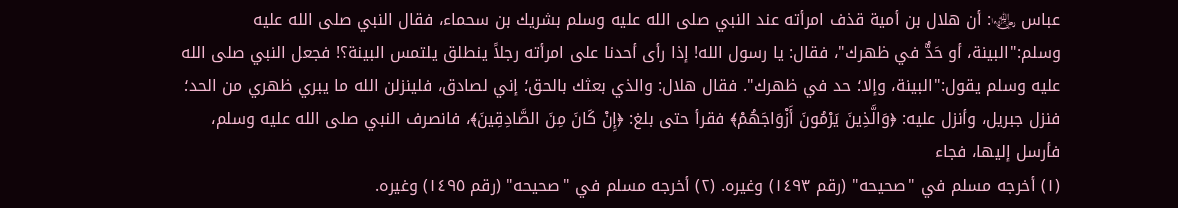عباس ﵄: أن هلال بن أمية قذف امرأته عند النبي صلى الله عليه وسلم بشريك بن سحماء، فقال النبي صلى الله عليه وسلم:"البينة، أو حَدٌّ في ظهرك"، فقال: يا رسول الله! إذا رأى أحدنا على امرأته رجلاً ينطلق يلتمس البينة؟! فجعل النبي صلى الله عليه وسلم يقول:"البينة، وإلا؛ حد في ظهرك". فقال هلال: والذي بعثك بالحق؛ إني لصادق، فلينزلن الله ما يبري ظهري من الحد؛ فنزل جبريل، وأنزل عليه: ﴿وَالَّذِينَ يَرْمُونَ أَزْوَاجَهُمْ﴾ فقرأ حتى بلغ: ﴿إِنْ كَانَ مِنَ الصَّادِقِينَ﴾، فانصرف النبي صلى الله عليه وسلم، فأرسل إليها، فجاء
(١) أخرجه مسلم في "صحيحه" (رقم ١٤٩٣) وغيره. (٢) أخرجه مسلم في "صحيحه" (رقم ١٤٩٥) وغيره.